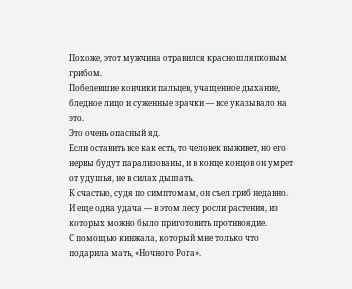Похоже, этот мужчина отравился красношляпковым грибом.
Побелевшие кончики пальцев, учащенное дыхание, бледное лицо и суженные зрачки — все указывало на это.
Это очень опасный яд.
Если оставить все как есть, то человек выживет, но его нервы будут парализованы, и в конце концов он умрет от удушья, не в силах дышать.
К счастью, судя по симптомам, он съел гриб недавно.
И еще одна удача — в этом лесу росли растения, из которых можно было приготовить противоядие.
С помощью кинжала, который мне только что подарила мать, «Ночного Рога».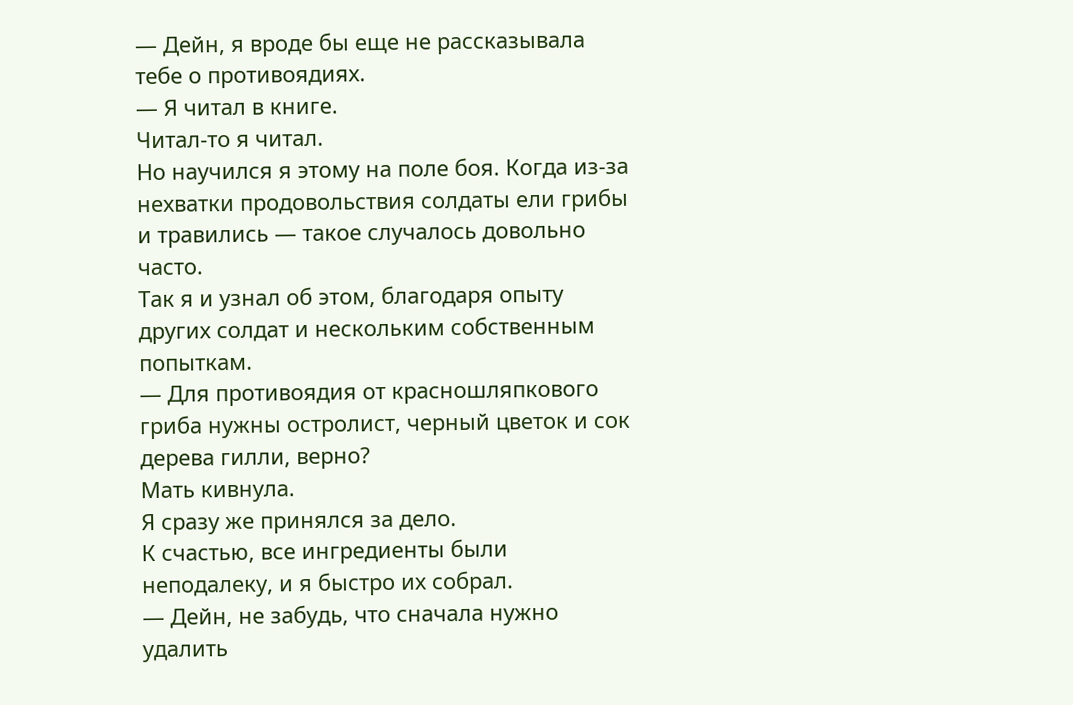— Дейн, я вроде бы еще не рассказывала тебе о противоядиях.
— Я читал в книге.
Читал-то я читал.
Но научился я этому на поле боя. Когда из-за нехватки продовольствия солдаты ели грибы и травились — такое случалось довольно часто.
Так я и узнал об этом, благодаря опыту других солдат и нескольким собственным попыткам.
— Для противоядия от красношляпкового гриба нужны остролист, черный цветок и сок дерева гилли, верно?
Мать кивнула.
Я сразу же принялся за дело.
К счастью, все ингредиенты были неподалеку, и я быстро их собрал.
— Дейн, не забудь, что сначала нужно удалить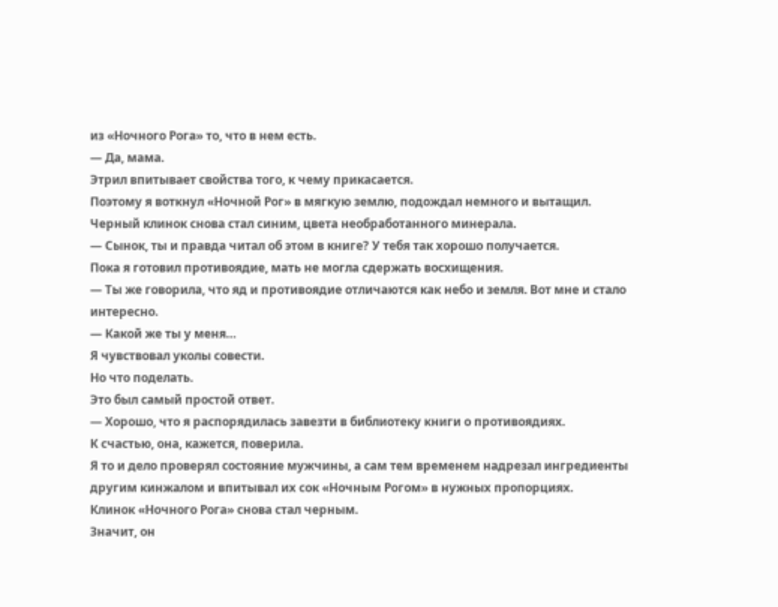из «Ночного Рога» то, что в нем есть.
— Да, мама.
Этрил впитывает свойства того, к чему прикасается.
Поэтому я воткнул «Ночной Рог» в мягкую землю, подождал немного и вытащил. Черный клинок снова стал синим, цвета необработанного минерала.
— Сынок, ты и правда читал об этом в книге? У тебя так хорошо получается.
Пока я готовил противоядие, мать не могла сдержать восхищения.
— Ты же говорила, что яд и противоядие отличаются как небо и земля. Вот мне и стало интересно.
— Какой же ты у меня…
Я чувствовал уколы совести.
Но что поделать.
Это был самый простой ответ.
— Хорошо, что я распорядилась завезти в библиотеку книги о противоядиях.
К счастью, она, кажется, поверила.
Я то и дело проверял состояние мужчины, а сам тем временем надрезал ингредиенты другим кинжалом и впитывал их сок «Ночным Рогом» в нужных пропорциях.
Клинок «Ночного Рога» снова стал черным.
Значит, он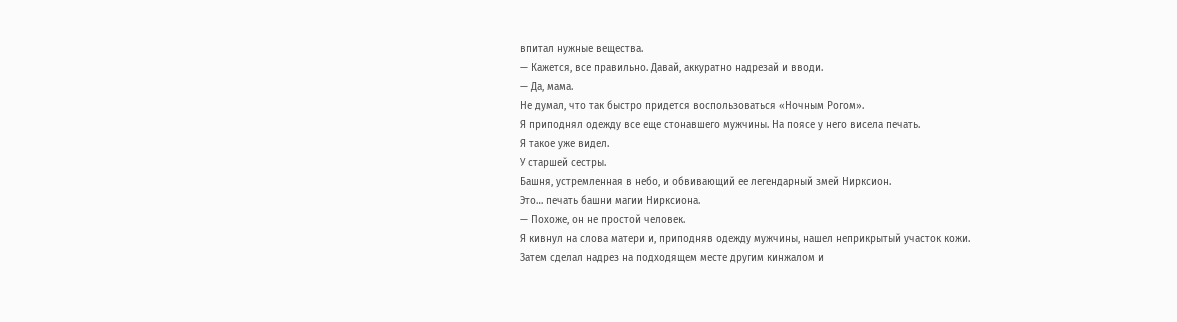впитал нужные вещества.
— Кажется, все правильно. Давай, аккуратно надрезай и вводи.
— Да, мама.
Не думал, что так быстро придется воспользоваться «Ночным Рогом».
Я приподнял одежду все еще стонавшего мужчины. На поясе у него висела печать.
Я такое уже видел.
У старшей сестры.
Башня, устремленная в небо, и обвивающий ее легендарный змей Нирксион.
Это… печать башни магии Нирксиона.
— Похоже, он не простой человек.
Я кивнул на слова матери и, приподняв одежду мужчины, нашел неприкрытый участок кожи.
Затем сделал надрез на подходящем месте другим кинжалом и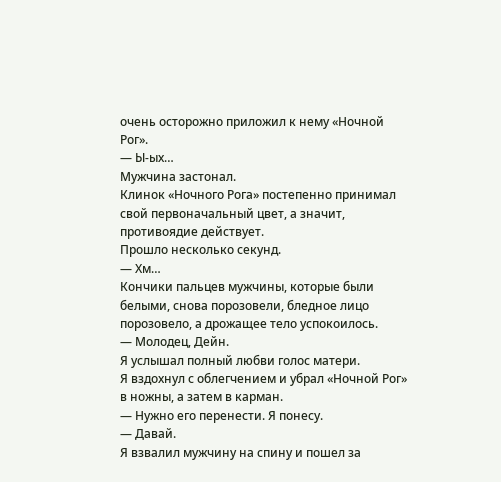очень осторожно приложил к нему «Ночной Рог».
— Ы-ых…
Мужчина застонал.
Клинок «Ночного Рога» постепенно принимал свой первоначальный цвет, а значит, противоядие действует.
Прошло несколько секунд.
— Хм…
Кончики пальцев мужчины, которые были белыми, снова порозовели, бледное лицо порозовело, а дрожащее тело успокоилось.
— Молодец, Дейн.
Я услышал полный любви голос матери.
Я вздохнул с облегчением и убрал «Ночной Рог» в ножны, а затем в карман.
— Нужно его перенести. Я понесу.
— Давай.
Я взвалил мужчину на спину и пошел за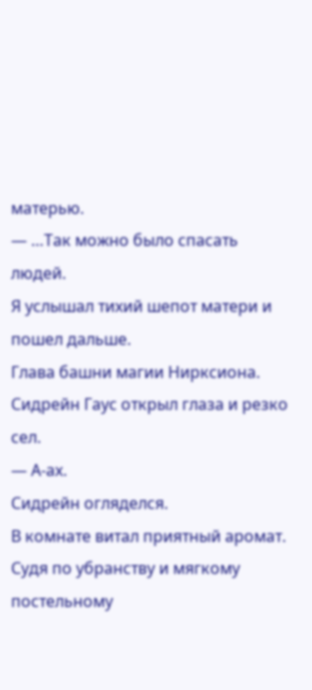матерью.
— …Так можно было спасать людей.
Я услышал тихий шепот матери и пошел дальше.
Глава башни магии Нирксиона.
Сидрейн Гаус открыл глаза и резко сел.
— А-ах.
Сидрейн огляделся.
В комнате витал приятный аромат.
Судя по убранству и мягкому постельному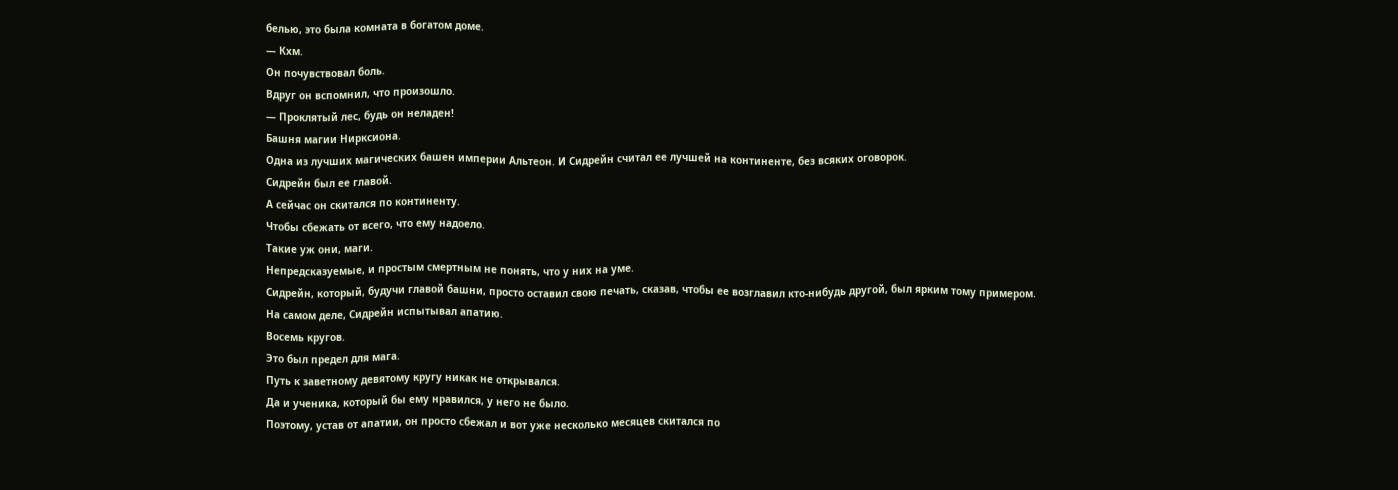белью, это была комната в богатом доме.
— Кхм.
Он почувствовал боль.
Вдруг он вспомнил, что произошло.
— Проклятый лес, будь он неладен!
Башня магии Нирксиона.
Одна из лучших магических башен империи Альтеон. И Сидрейн считал ее лучшей на континенте, без всяких оговорок.
Сидрейн был ее главой.
А сейчас он скитался по континенту.
Чтобы сбежать от всего, что ему надоело.
Такие уж они, маги.
Непредсказуемые, и простым смертным не понять, что у них на уме.
Сидрейн, который, будучи главой башни, просто оставил свою печать, сказав, чтобы ее возглавил кто-нибудь другой, был ярким тому примером.
На самом деле, Сидрейн испытывал апатию.
Восемь кругов.
Это был предел для мага.
Путь к заветному девятому кругу никак не открывался.
Да и ученика, который бы ему нравился, у него не было.
Поэтому, устав от апатии, он просто сбежал и вот уже несколько месяцев скитался по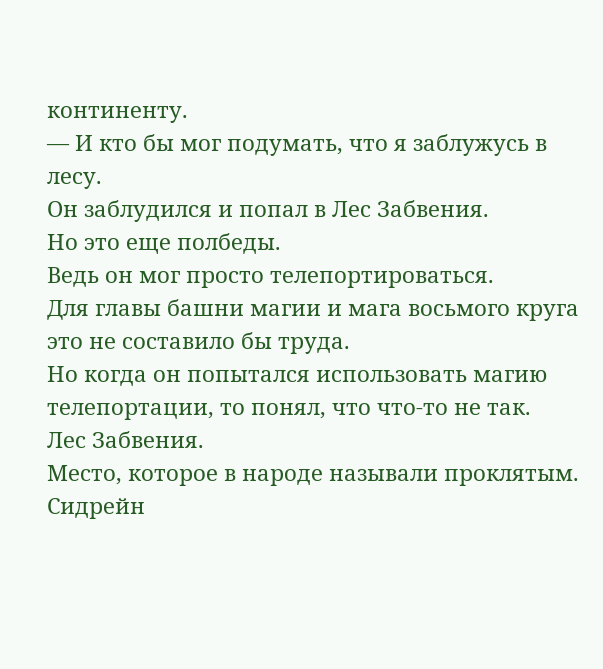континенту.
— И кто бы мог подумать, что я заблужусь в лесу.
Он заблудился и попал в Лес Забвения.
Но это еще полбеды.
Ведь он мог просто телепортироваться.
Для главы башни магии и мага восьмого круга это не составило бы труда.
Но когда он попытался использовать магию телепортации, то понял, что что-то не так.
Лес Забвения.
Место, которое в народе называли проклятым.
Сидрейн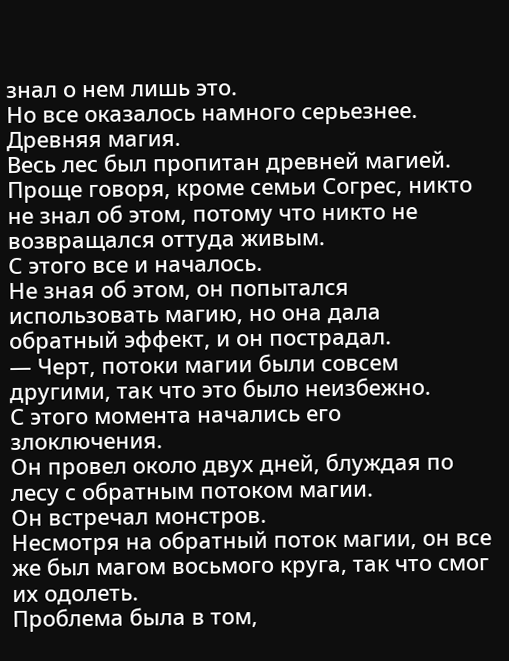знал о нем лишь это.
Но все оказалось намного серьезнее.
Древняя магия.
Весь лес был пропитан древней магией. Проще говоря, кроме семьи Согрес, никто не знал об этом, потому что никто не возвращался оттуда живым.
С этого все и началось.
Не зная об этом, он попытался использовать магию, но она дала обратный эффект, и он пострадал.
— Черт, потоки магии были совсем другими, так что это было неизбежно.
С этого момента начались его злоключения.
Он провел около двух дней, блуждая по лесу с обратным потоком магии.
Он встречал монстров.
Несмотря на обратный поток магии, он все же был магом восьмого круга, так что смог их одолеть.
Проблема была в том,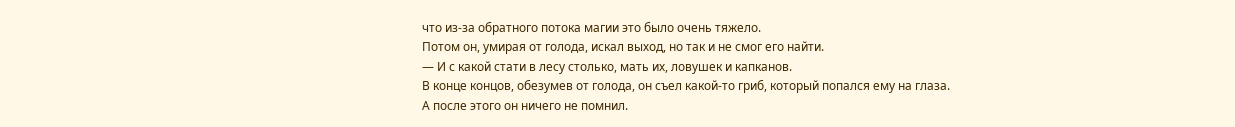что из-за обратного потока магии это было очень тяжело.
Потом он, умирая от голода, искал выход, но так и не смог его найти.
— И с какой стати в лесу столько, мать их, ловушек и капканов.
В конце концов, обезумев от голода, он съел какой-то гриб, который попался ему на глаза.
А после этого он ничего не помнил.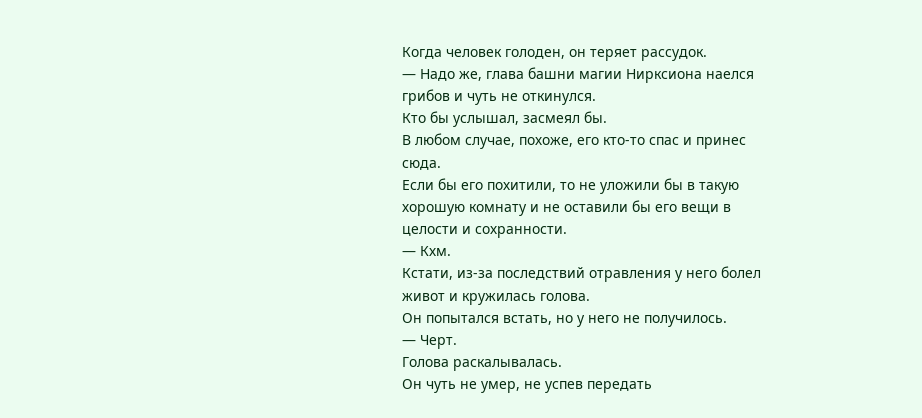Когда человек голоден, он теряет рассудок.
— Надо же, глава башни магии Нирксиона наелся грибов и чуть не откинулся.
Кто бы услышал, засмеял бы.
В любом случае, похоже, его кто-то спас и принес сюда.
Если бы его похитили, то не уложили бы в такую хорошую комнату и не оставили бы его вещи в целости и сохранности.
— Кхм.
Кстати, из-за последствий отравления у него болел живот и кружилась голова.
Он попытался встать, но у него не получилось.
— Черт.
Голова раскалывалась.
Он чуть не умер, не успев передать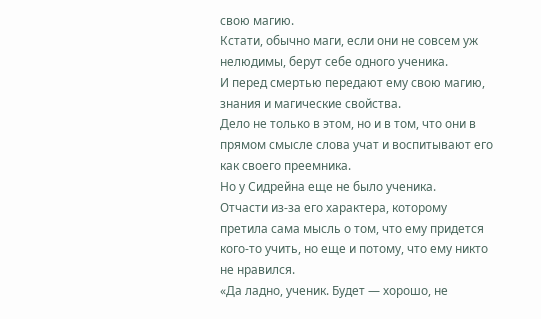свою магию.
Кстати, обычно маги, если они не совсем уж нелюдимы, берут себе одного ученика.
И перед смертью передают ему свою магию, знания и магические свойства.
Дело не только в этом, но и в том, что они в прямом смысле слова учат и воспитывают его как своего преемника.
Но у Сидрейна еще не было ученика.
Отчасти из-за его характера, которому претила сама мысль о том, что ему придется кого-то учить, но еще и потому, что ему никто не нравился.
«Да ладно, ученик. Будет — хорошо, не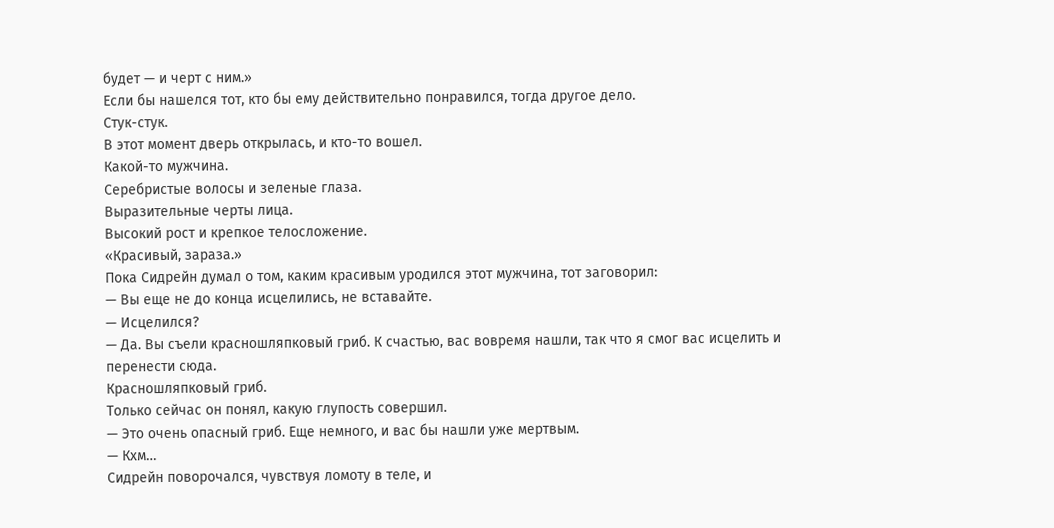будет — и черт с ним.»
Если бы нашелся тот, кто бы ему действительно понравился, тогда другое дело.
Стук-стук.
В этот момент дверь открылась, и кто-то вошел.
Какой-то мужчина.
Серебристые волосы и зеленые глаза.
Выразительные черты лица.
Высокий рост и крепкое телосложение.
«Красивый, зараза.»
Пока Сидрейн думал о том, каким красивым уродился этот мужчина, тот заговорил:
— Вы еще не до конца исцелились, не вставайте.
— Исцелился?
— Да. Вы съели красношляпковый гриб. К счастью, вас вовремя нашли, так что я смог вас исцелить и перенести сюда.
Красношляпковый гриб.
Только сейчас он понял, какую глупость совершил.
— Это очень опасный гриб. Еще немного, и вас бы нашли уже мертвым.
— Кхм…
Сидрейн поворочался, чувствуя ломоту в теле, и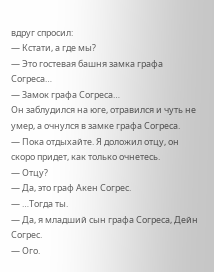вдруг спросил:
— Кстати, а где мы?
— Это гостевая башня замка графа Согреса…
— Замок графа Согреса…
Он заблудился на юге, отравился и чуть не умер, а очнулся в замке графа Согреса.
— Пока отдыхайте. Я доложил отцу, он скоро придет, как только очнетесь.
— Отцу?
— Да, это граф Акен Согрес.
— …Тогда ты.
— Да, я младший сын графа Согреса, Дейн Согрес.
— Ого.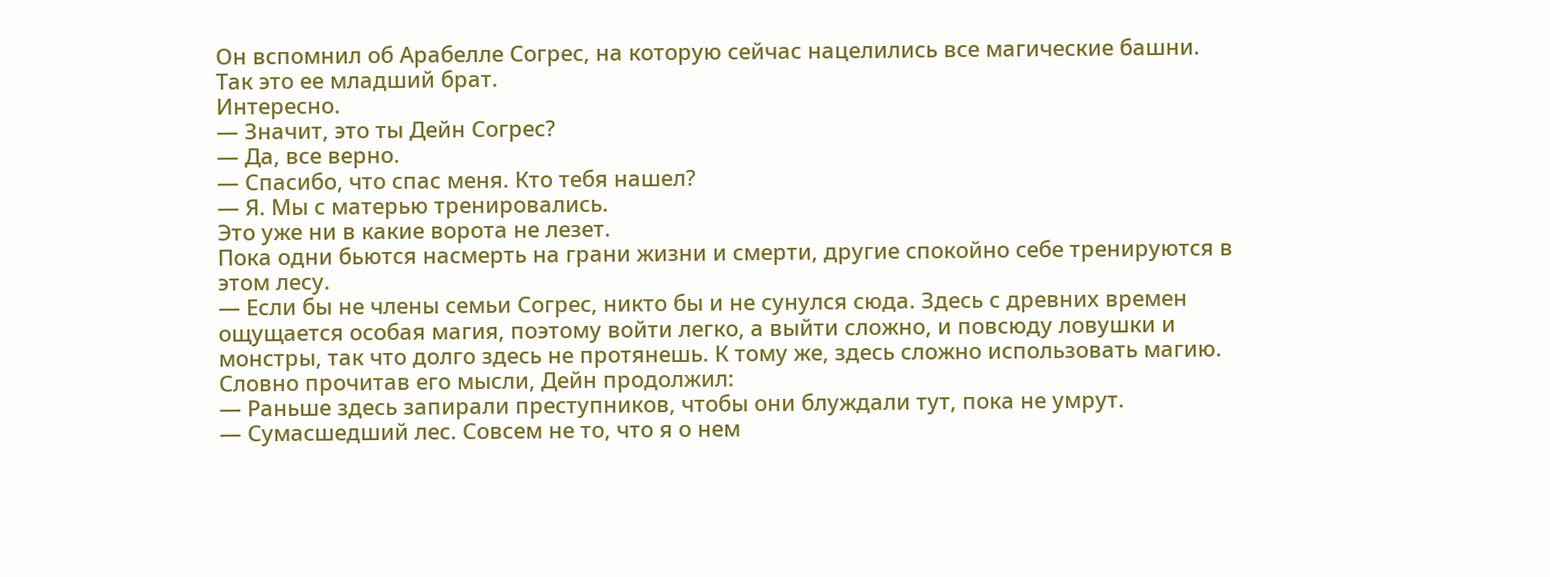Он вспомнил об Арабелле Согрес, на которую сейчас нацелились все магические башни.
Так это ее младший брат.
Интересно.
— Значит, это ты Дейн Согрес?
— Да, все верно.
— Спасибо, что спас меня. Кто тебя нашел?
— Я. Мы с матерью тренировались.
Это уже ни в какие ворота не лезет.
Пока одни бьются насмерть на грани жизни и смерти, другие спокойно себе тренируются в этом лесу.
— Если бы не члены семьи Согрес, никто бы и не сунулся сюда. Здесь с древних времен ощущается особая магия, поэтому войти легко, а выйти сложно, и повсюду ловушки и монстры, так что долго здесь не протянешь. К тому же, здесь сложно использовать магию.
Словно прочитав его мысли, Дейн продолжил:
— Раньше здесь запирали преступников, чтобы они блуждали тут, пока не умрут.
— Сумасшедший лес. Совсем не то, что я о нем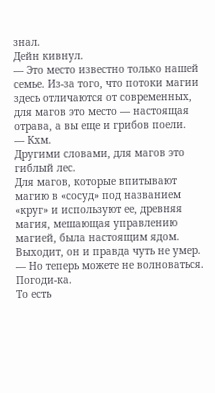знал.
Дейн кивнул.
— Это место известно только нашей семье. Из-за того, что потоки магии здесь отличаются от современных, для магов это место — настоящая отрава, а вы еще и грибов поели.
— Кхм.
Другими словами, для магов это гиблый лес.
Для магов, которые впитывают магию в «сосуд» под названием «круг» и используют ее, древняя магия, мешающая управлению магией, была настоящим ядом.
Выходит, он и правда чуть не умер.
— Но теперь можете не волноваться.
Погоди-ка.
То есть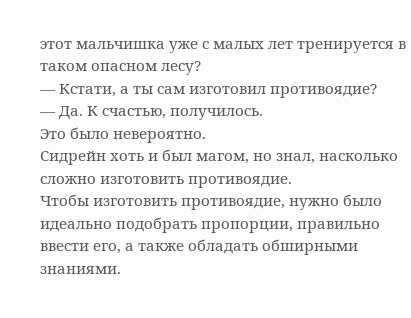этот мальчишка уже с малых лет тренируется в таком опасном лесу?
— Кстати, а ты сам изготовил противоядие?
— Да. К счастью, получилось.
Это было невероятно.
Сидрейн хоть и был магом, но знал, насколько сложно изготовить противоядие.
Чтобы изготовить противоядие, нужно было идеально подобрать пропорции, правильно ввести его, а также обладать обширными знаниями.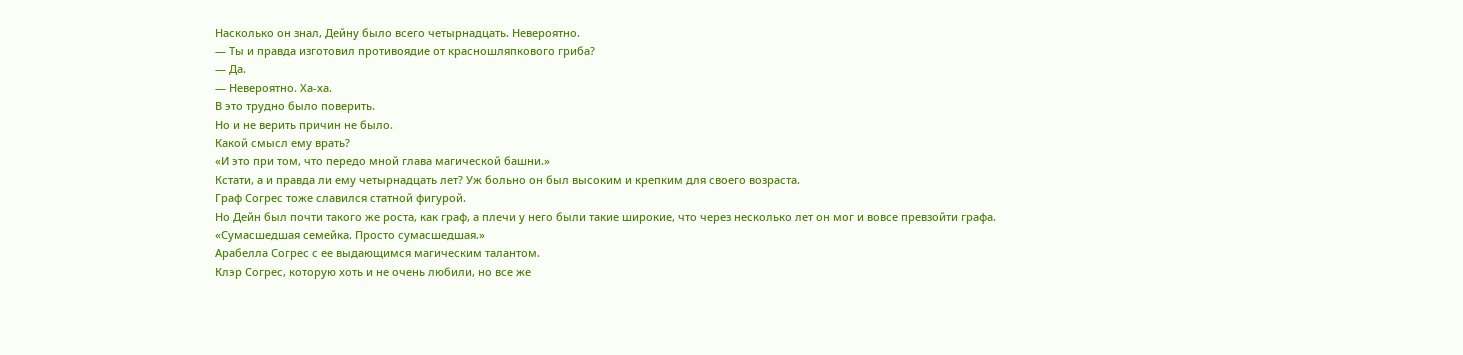Насколько он знал, Дейну было всего четырнадцать. Невероятно.
— Ты и правда изготовил противоядие от красношляпкового гриба?
— Да.
— Невероятно. Ха-ха.
В это трудно было поверить.
Но и не верить причин не было.
Какой смысл ему врать?
«И это при том, что передо мной глава магической башни.»
Кстати, а и правда ли ему четырнадцать лет? Уж больно он был высоким и крепким для своего возраста.
Граф Согрес тоже славился статной фигурой.
Но Дейн был почти такого же роста, как граф, а плечи у него были такие широкие, что через несколько лет он мог и вовсе превзойти графа.
«Сумасшедшая семейка. Просто сумасшедшая.»
Арабелла Согрес с ее выдающимся магическим талантом.
Клэр Согрес, которую хоть и не очень любили, но все же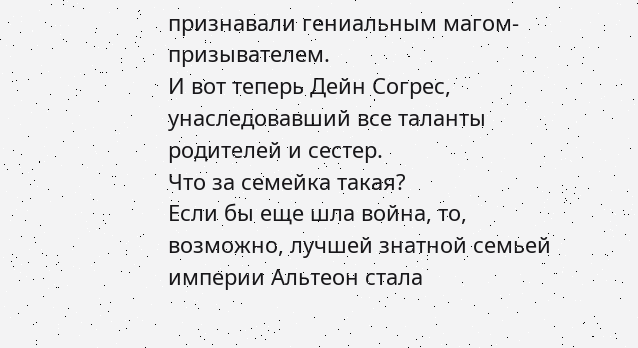признавали гениальным магом-призывателем.
И вот теперь Дейн Согрес, унаследовавший все таланты родителей и сестер.
Что за семейка такая?
Если бы еще шла война, то, возможно, лучшей знатной семьей империи Альтеон стала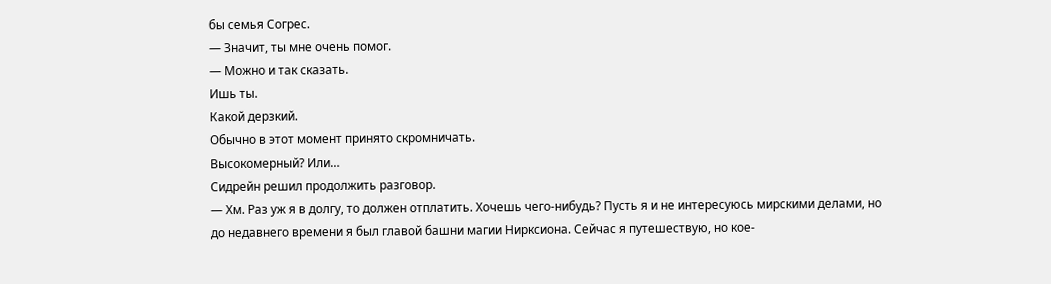бы семья Согрес.
— Значит, ты мне очень помог.
— Можно и так сказать.
Ишь ты.
Какой дерзкий.
Обычно в этот момент принято скромничать.
Высокомерный? Или…
Сидрейн решил продолжить разговор.
— Хм. Раз уж я в долгу, то должен отплатить. Хочешь чего-нибудь? Пусть я и не интересуюсь мирскими делами, но до недавнего времени я был главой башни магии Нирксиона. Сейчас я путешествую, но кое-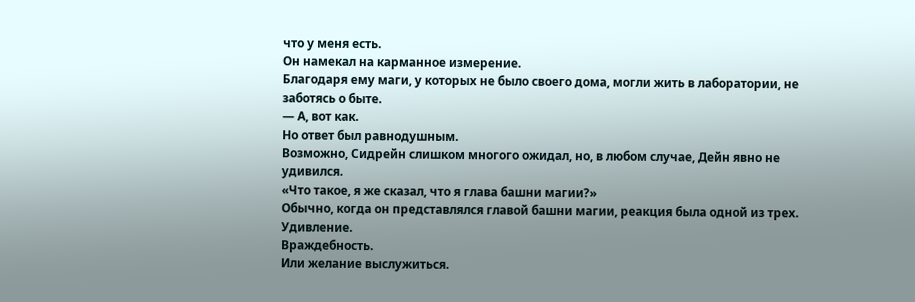что у меня есть.
Он намекал на карманное измерение.
Благодаря ему маги, у которых не было своего дома, могли жить в лаборатории, не заботясь о быте.
— А, вот как.
Но ответ был равнодушным.
Возможно, Сидрейн слишком многого ожидал, но, в любом случае, Дейн явно не удивился.
«Что такое, я же сказал, что я глава башни магии?»
Обычно, когда он представлялся главой башни магии, реакция была одной из трех.
Удивление.
Враждебность.
Или желание выслужиться.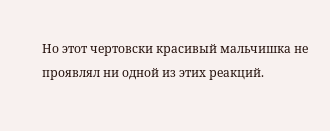Но этот чертовски красивый мальчишка не проявлял ни одной из этих реакций.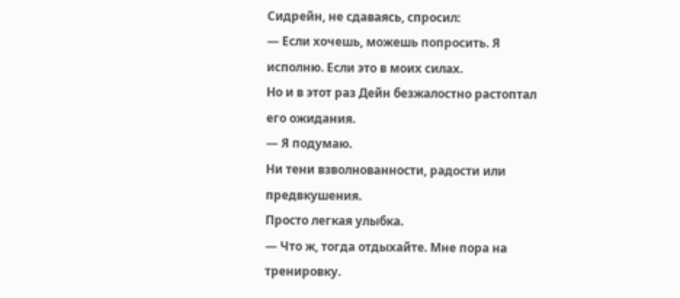Сидрейн, не сдаваясь, спросил:
— Если хочешь, можешь попросить. Я исполню. Если это в моих силах.
Но и в этот раз Дейн безжалостно растоптал его ожидания.
— Я подумаю.
Ни тени взволнованности, радости или предвкушения.
Просто легкая улыбка.
— Что ж, тогда отдыхайте. Мне пора на тренировку.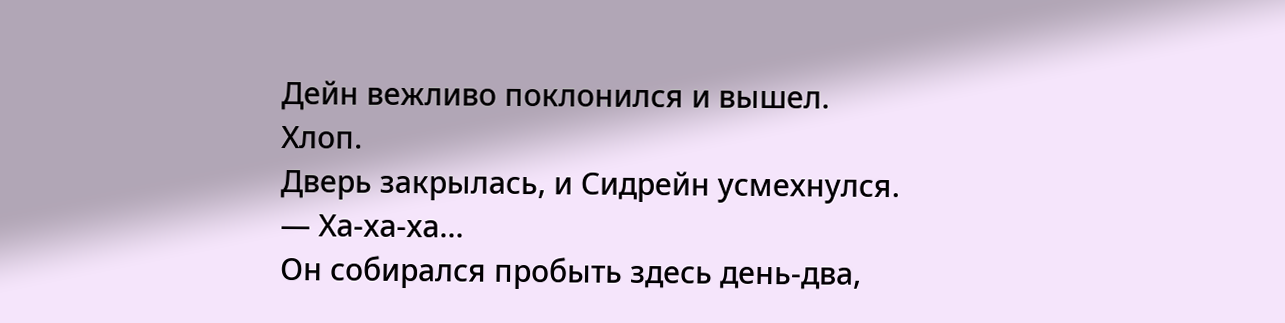Дейн вежливо поклонился и вышел.
Хлоп.
Дверь закрылась, и Сидрейн усмехнулся.
— Ха-ха-ха…
Он собирался пробыть здесь день-два,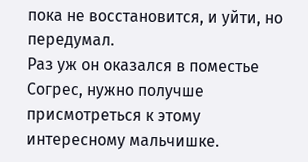пока не восстановится, и уйти, но передумал.
Раз уж он оказался в поместье Согрес, нужно получше присмотреться к этому интересному мальчишке.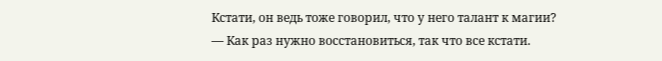Кстати, он ведь тоже говорил, что у него талант к магии?
— Как раз нужно восстановиться, так что все кстати.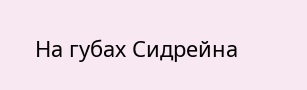На губах Сидрейна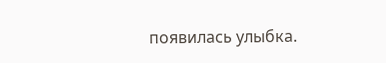появилась улыбка.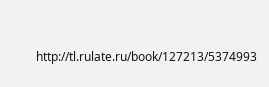http://tl.rulate.ru/book/127213/5374993